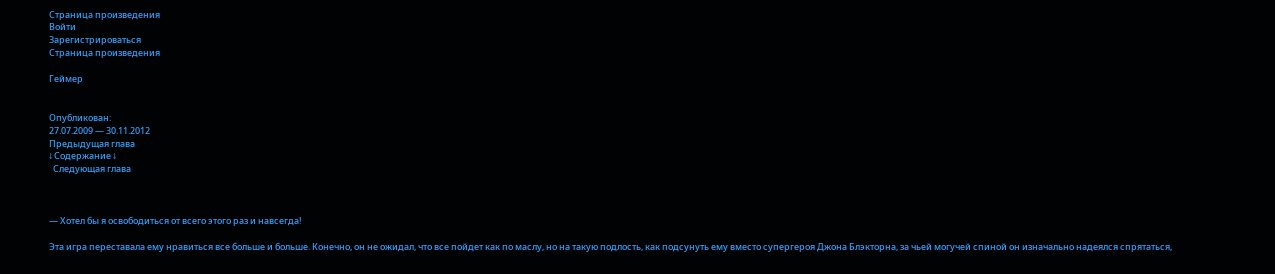Страница произведения
Войти
Зарегистрироваться
Страница произведения

Геймер


Опубликован:
27.07.2009 — 30.11.2012
Предыдущая глава
↓ Содержание ↓
  Следующая глава



— Хотел бы я освободиться от всего этого раз и навсегда!

Эта игра переставала ему нравиться все больше и больше. Конечно, он не ожидал, что все пойдет как по маслу, но на такую подлость, как подсунуть ему вместо супергероя Джона Блэкторна, за чьей могучей спиной он изначально надеялся спрятаться,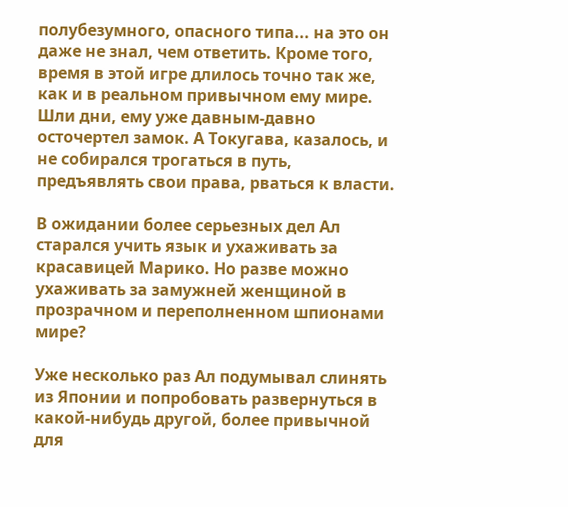полубезумного, опасного типа... на это он даже не знал, чем ответить. Кроме того, время в этой игре длилось точно так же, как и в реальном привычном ему мире. Шли дни, ему уже давным-давно осточертел замок. А Токугава, казалось, и не собирался трогаться в путь, предъявлять свои права, рваться к власти.

В ожидании более серьезных дел Ал старался учить язык и ухаживать за красавицей Марико. Но разве можно ухаживать за замужней женщиной в прозрачном и переполненном шпионами мире?

Уже несколько раз Ал подумывал слинять из Японии и попробовать развернуться в какой-нибудь другой, более привычной для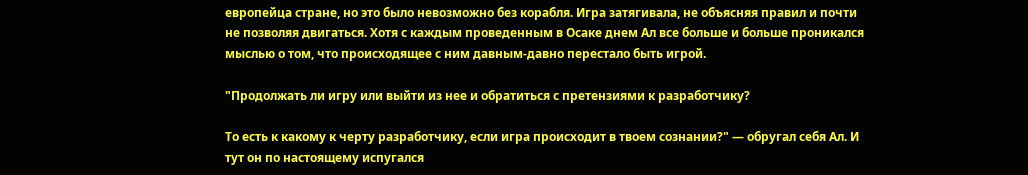европейца стране, но это было невозможно без корабля. Игра затягивала, не объясняя правил и почти не позволяя двигаться. Хотя с каждым проведенным в Осаке днем Ал все больше и больше проникался мыслью о том, что происходящее с ним давным-давно перестало быть игрой.

"Продолжать ли игру или выйти из нее и обратиться с претензиями к разработчику?

То есть к какому к черту разработчику, если игра происходит в твоем сознании?" — обругал себя Ал. И тут он по настоящему испугался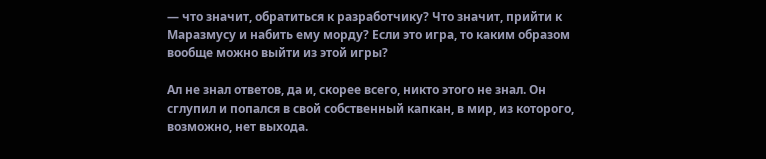— что значит, обратиться к разработчику? Что значит, прийти к Маразмусу и набить ему морду? Если это игра, то каким образом вообще можно выйти из этой игры?

Ал не знал ответов, да и, скорее всего, никто этого не знал. Он сглупил и попался в свой собственный капкан, в мир, из которого, возможно, нет выхода.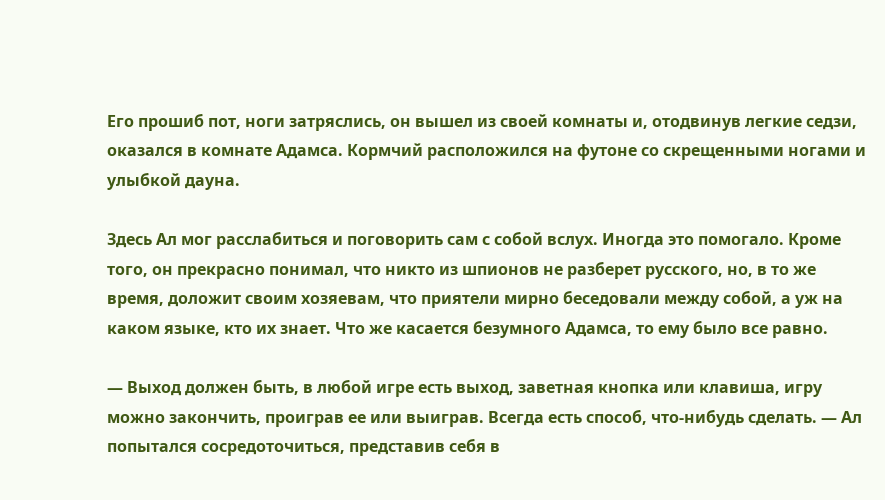Его прошиб пот, ноги затряслись, он вышел из своей комнаты и, отодвинув легкие седзи, оказался в комнате Адамса. Кормчий расположился на футоне со скрещенными ногами и улыбкой дауна.

Здесь Ал мог расслабиться и поговорить сам с собой вслух. Иногда это помогало. Кроме того, он прекрасно понимал, что никто из шпионов не разберет русского, но, в то же время, доложит своим хозяевам, что приятели мирно беседовали между собой, а уж на каком языке, кто их знает. Что же касается безумного Адамса, то ему было все равно.

— Выход должен быть, в любой игре есть выход, заветная кнопка или клавиша, игру можно закончить, проиграв ее или выиграв. Всегда есть способ, что-нибудь сделать. — Ал попытался сосредоточиться, представив себя в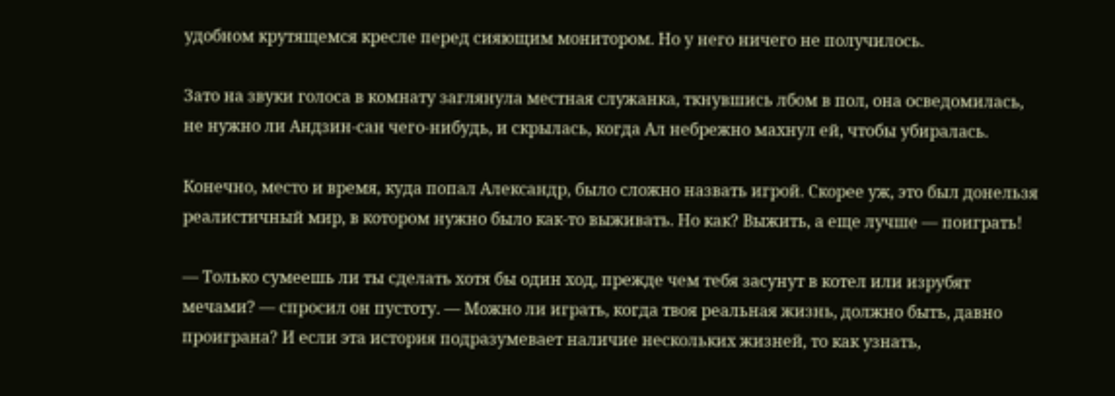удобном крутящемся кресле перед сияющим монитором. Но у него ничего не получилось.

Зато на звуки голоса в комнату заглянула местная служанка, ткнувшись лбом в пол, она осведомилась, не нужно ли Андзин-сан чего-нибудь, и скрылась, когда Ал небрежно махнул ей, чтобы убиралась.

Конечно, место и время, куда попал Александр, было сложно назвать игрой. Скорее уж, это был донельзя реалистичный мир, в котором нужно было как-то выживать. Но как? Выжить, а еще лучше — поиграть!

— Только сумеешь ли ты сделать хотя бы один ход, прежде чем тебя засунут в котел или изрубят мечами? — спросил он пустоту. — Можно ли играть, когда твоя реальная жизнь, должно быть, давно проиграна? И если эта история подразумевает наличие нескольких жизней, то как узнать,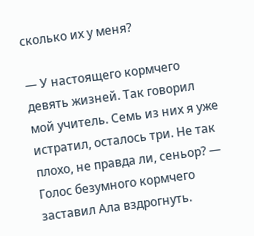сколько их у меня?

— У настоящего кормчего девять жизней. Так говорил мой учитель. Семь из них я уже истратил, осталось три. Не так плохо, не правда ли, сеньор? — Голос безумного кормчего заставил Ала вздрогнуть.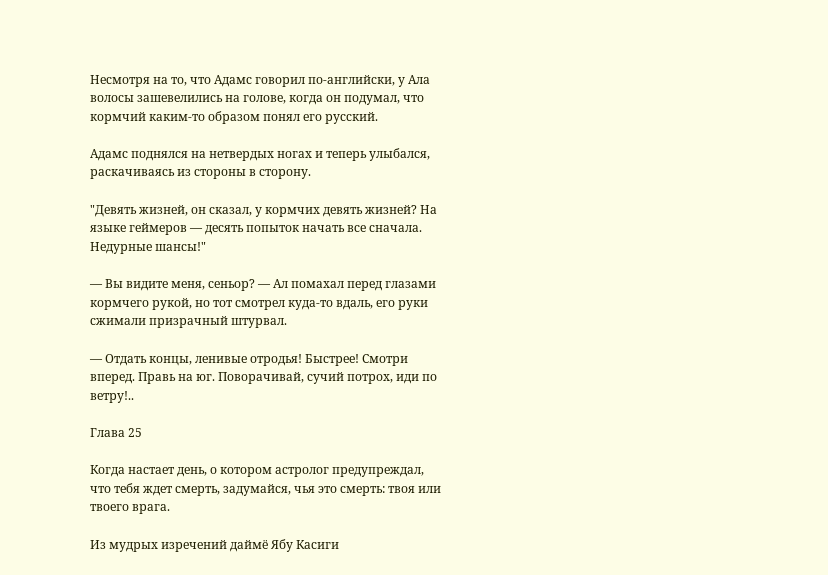Несмотря на то, что Адамс говорил по-английски, у Ала волосы зашевелились на голове, когда он подумал, что кормчий каким-то образом понял его русский.

Адамс поднялся на нетвердых ногах и теперь улыбался, раскачиваясь из стороны в сторону.

"Девять жизней, он сказал, у кормчих девять жизней? На языке геймеров — десять попыток начать все сначала. Недурные шансы!"

— Вы видите меня, сеньор? — Ал помахал перед глазами кормчего рукой, но тот смотрел куда-то вдаль, его руки сжимали призрачный штурвал.

— Отдать концы, ленивые отродья! Быстрее! Смотри вперед. Правь на юг. Поворачивай, сучий потрох, иди по ветру!..

Глава 25

Когда настает день, о котором астролог предупреждал, что тебя ждет смерть, задумайся, чья это смерть: твоя или твоего врага.

Из мудрых изречений даймё Ябу Касиги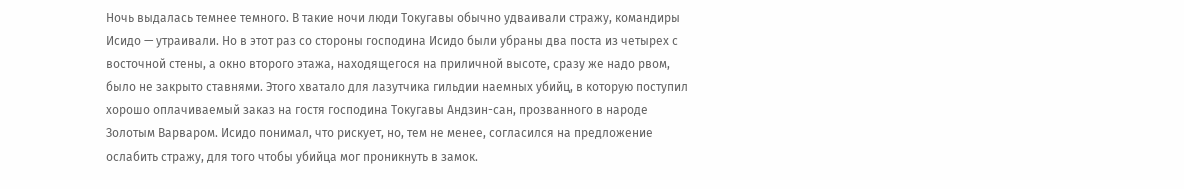Ночь выдалась темнее темного. В такие ночи люди Токугавы обычно удваивали стражу, командиры Исидо — утраивали. Но в этот раз со стороны господина Исидо были убраны два поста из четырех с восточной стены, а окно второго этажа, находящегося на приличной высоте, сразу же надо рвом, было не закрыто ставнями. Этого хватало для лазутчика гильдии наемных убийц, в которую поступил хорошо оплачиваемый заказ на гостя господина Токугавы Андзин-сан, прозванного в народе Золотым Варваром. Исидо понимал, что рискует, но, тем не менее, согласился на предложение ослабить стражу, для того чтобы убийца мог проникнуть в замок.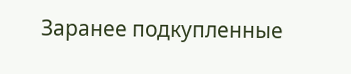Заранее подкупленные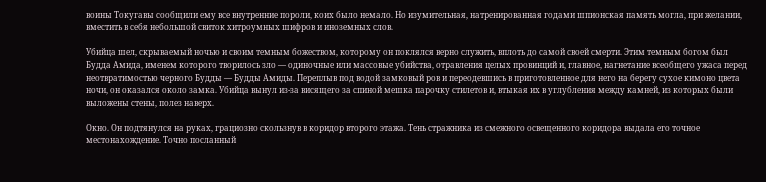воины Токугавы сообщили ему все внутренние пороли, коих было немало. Но изумительная, натренированная годами шпионская память могла, при желании, вместить в себя небольшой свиток хитроумных шифров и иноземных слов.

Убийца шел, скрываемый ночью и своим темным божеством, которому он поклялся верно служить, вплоть до самой своей смерти. Этим темным богом был Будда Амида, именем которого творилось зло — одиночные или массовые убийства, отравления целых провинций и, главное, нагнетание всеобщего ужаса перед неотвратимостью черного Будды — Будды Амиды. Переплыв под водой замковый ров и переодевшись в приготовленное для него на берегу сухое кимоно цвета ночи, он оказался около замка. Убийца вынул из-за висящего за спиной мешка парочку стилетов и, втыкая их в углубления между камней, из которых были выложены стены, полез наверх.

Окно. Он подтянулся на руках, грациозно скользнув в коридор второго этажа. Тень стражника из смежного освещенного коридора выдала его точное местонахождение. Точно посланный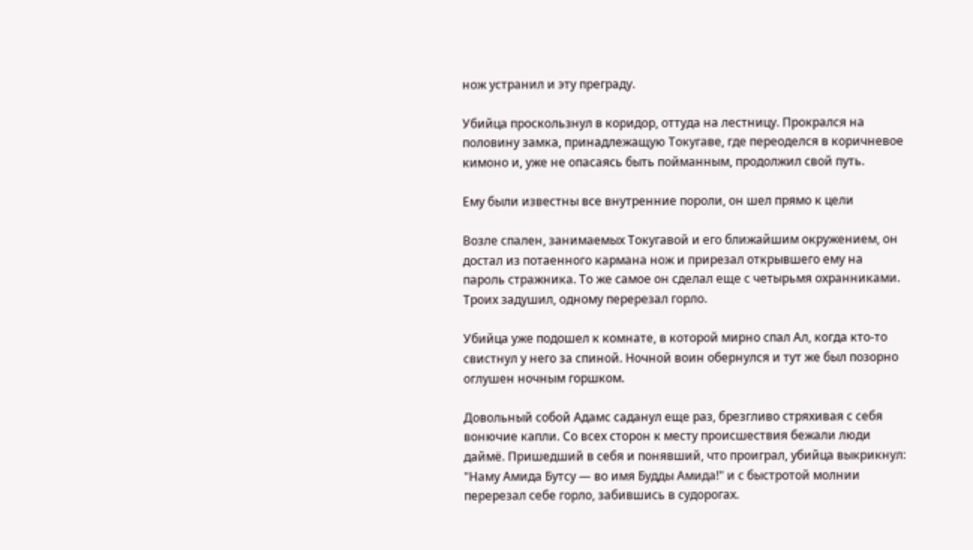нож устранил и эту преграду.

Убийца проскользнул в коридор, оттуда на лестницу. Прокрался на половину замка, принадлежащую Токугаве, где переоделся в коричневое кимоно и, уже не опасаясь быть пойманным, продолжил свой путь.

Ему были известны все внутренние пороли, он шел прямо к цели

Возле спален, занимаемых Токугавой и его ближайшим окружением, он достал из потаенного кармана нож и прирезал открывшего ему на пароль стражника. То же самое он сделал еще с четырьмя охранниками. Троих задушил, одному перерезал горло.

Убийца уже подошел к комнате, в которой мирно спал Ал, когда кто-то свистнул у него за спиной. Ночной воин обернулся и тут же был позорно оглушен ночным горшком.

Довольный собой Адамс саданул еще раз, брезгливо стряхивая с себя вонючие капли. Со всех сторон к месту происшествия бежали люди даймё. Пришедший в себя и понявший, что проиграл, убийца выкрикнул: "Наму Амида Бутсу — во имя Будды Амида!" и с быстротой молнии перерезал себе горло, забившись в судорогах.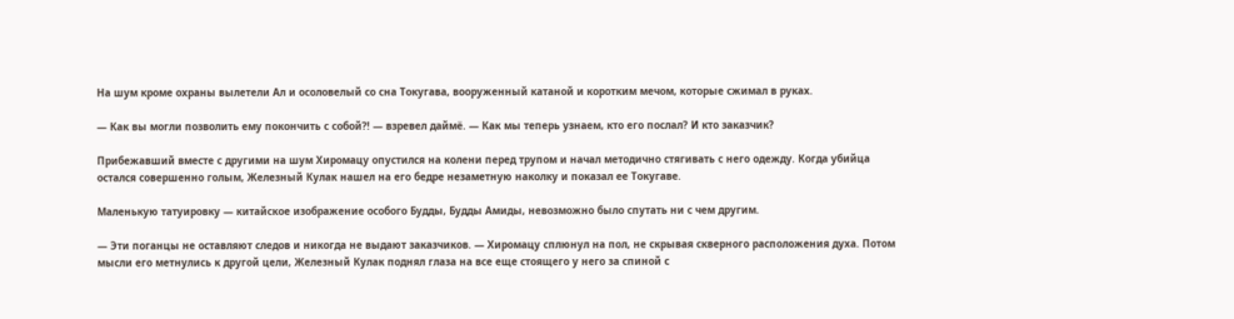На шум кроме охраны вылетели Ал и осоловелый со сна Токугава, вооруженный катаной и коротким мечом, которые сжимал в руках.

— Как вы могли позволить ему покончить с собой?! — взревел даймё. — Как мы теперь узнаем, кто его послал? И кто заказчик?

Прибежавший вместе с другими на шум Хиромацу опустился на колени перед трупом и начал методично стягивать с него одежду. Когда убийца остался совершенно голым, Железный Кулак нашел на его бедре незаметную наколку и показал ее Токугаве.

Маленькую татуировку — китайское изображение особого Будды, Будды Амиды, невозможно было спутать ни с чем другим.

— Эти поганцы не оставляют следов и никогда не выдают заказчиков. — Хиромацу сплюнул на пол, не скрывая скверного расположения духа. Потом мысли его метнулись к другой цели, Железный Кулак поднял глаза на все еще стоящего у него за спиной с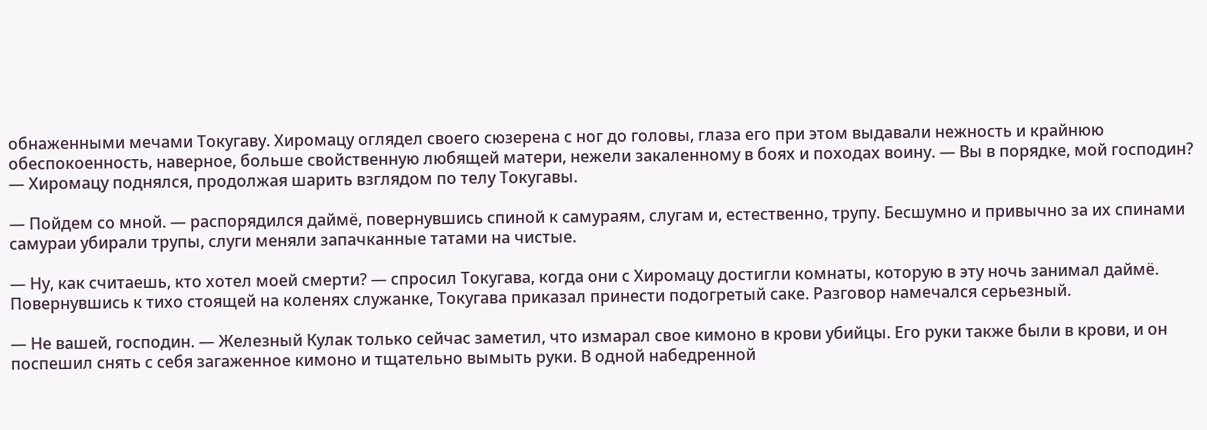обнаженными мечами Токугаву. Хиромацу оглядел своего сюзерена с ног до головы, глаза его при этом выдавали нежность и крайнюю обеспокоенность, наверное, больше свойственную любящей матери, нежели закаленному в боях и походах воину. — Вы в порядке, мой господин? — Хиромацу поднялся, продолжая шарить взглядом по телу Токугавы.

— Пойдем со мной. — распорядился даймё, повернувшись спиной к самураям, слугам и, естественно, трупу. Бесшумно и привычно за их спинами самураи убирали трупы, слуги меняли запачканные татами на чистые.

— Ну, как считаешь, кто хотел моей смерти? — спросил Токугава, когда они с Хиромацу достигли комнаты, которую в эту ночь занимал даймё. Повернувшись к тихо стоящей на коленях служанке, Токугава приказал принести подогретый саке. Разговор намечался серьезный.

— Не вашей, господин. — Железный Кулак только сейчас заметил, что измарал свое кимоно в крови убийцы. Его руки также были в крови, и он поспешил снять с себя загаженное кимоно и тщательно вымыть руки. В одной набедренной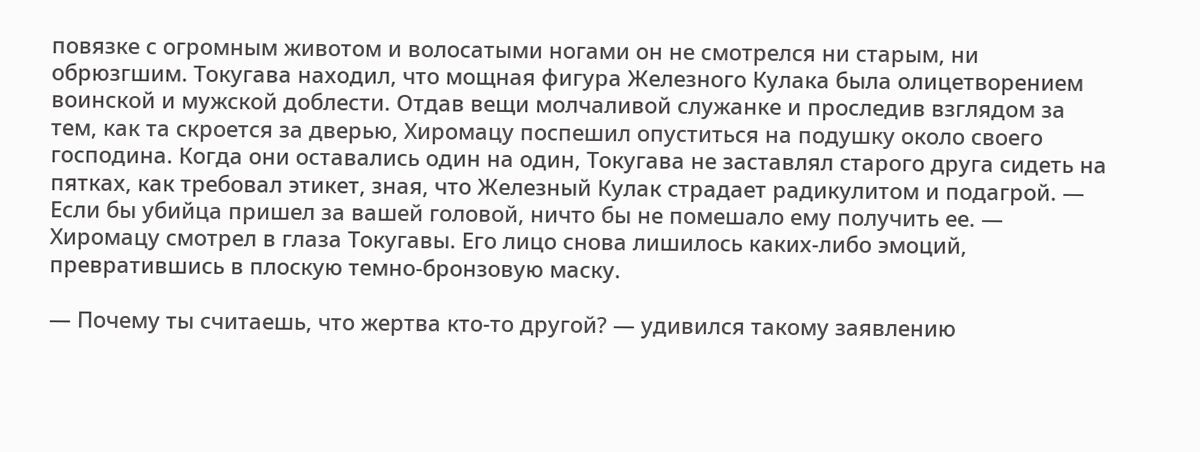повязке с огромным животом и волосатыми ногами он не смотрелся ни старым, ни обрюзгшим. Токугава находил, что мощная фигура Железного Кулака была олицетворением воинской и мужской доблести. Отдав вещи молчаливой служанке и проследив взглядом за тем, как та скроется за дверью, Хиромацу поспешил опуститься на подушку около своего господина. Когда они оставались один на один, Токугава не заставлял старого друга сидеть на пятках, как требовал этикет, зная, что Железный Кулак страдает радикулитом и подагрой. — Если бы убийца пришел за вашей головой, ничто бы не помешало ему получить ее. — Хиромацу смотрел в глаза Токугавы. Его лицо снова лишилось каких-либо эмоций, превратившись в плоскую темно-бронзовую маску.

— Почему ты считаешь, что жертва кто-то другой? — удивился такому заявлению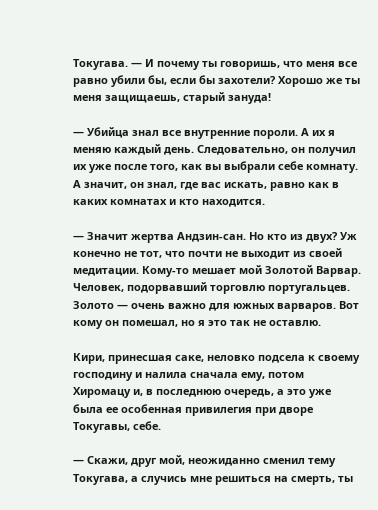Токугава. — И почему ты говоришь, что меня все равно убили бы, если бы захотели? Хорошо же ты меня защищаешь, старый зануда!

— Убийца знал все внутренние пороли. А их я меняю каждый день. Следовательно, он получил их уже после того, как вы выбрали себе комнату. А значит, он знал, где вас искать, равно как в каких комнатах и кто находится.

— Значит жертва Андзин-сан. Но кто из двух? Уж конечно не тот, что почти не выходит из своей медитации. Кому-то мешает мой Золотой Варвар. Человек, подорвавший торговлю португальцев. Золото — очень важно для южных варваров. Вот кому он помешал, но я это так не оставлю.

Кири, принесшая саке, неловко подсела к своему господину и налила сначала ему, потом Хиромацу и, в последнюю очередь, а это уже была ее особенная привилегия при дворе Токугавы, себе.

— Скажи, друг мой, неожиданно сменил тему Токугава, а случись мне решиться на смерть, ты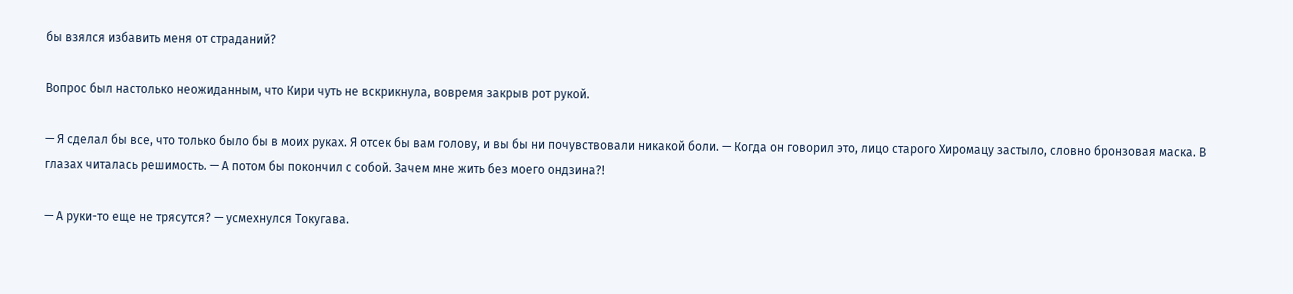бы взялся избавить меня от страданий?

Вопрос был настолько неожиданным, что Кири чуть не вскрикнула, вовремя закрыв рот рукой.

— Я сделал бы все, что только было бы в моих руках. Я отсек бы вам голову, и вы бы ни почувствовали никакой боли. — Когда он говорил это, лицо старого Хиромацу застыло, словно бронзовая маска. В глазах читалась решимость. — А потом бы покончил с собой. Зачем мне жить без моего ондзина?!

— А руки-то еще не трясутся? — усмехнулся Токугава.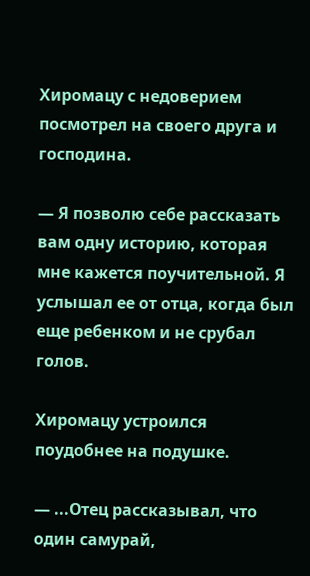Хиромацу с недоверием посмотрел на своего друга и господина.

— Я позволю себе рассказать вам одну историю, которая мне кажется поучительной. Я услышал ее от отца, когда был еще ребенком и не срубал голов.

Хиромацу устроился поудобнее на подушке.

— ...Отец рассказывал, что один самурай,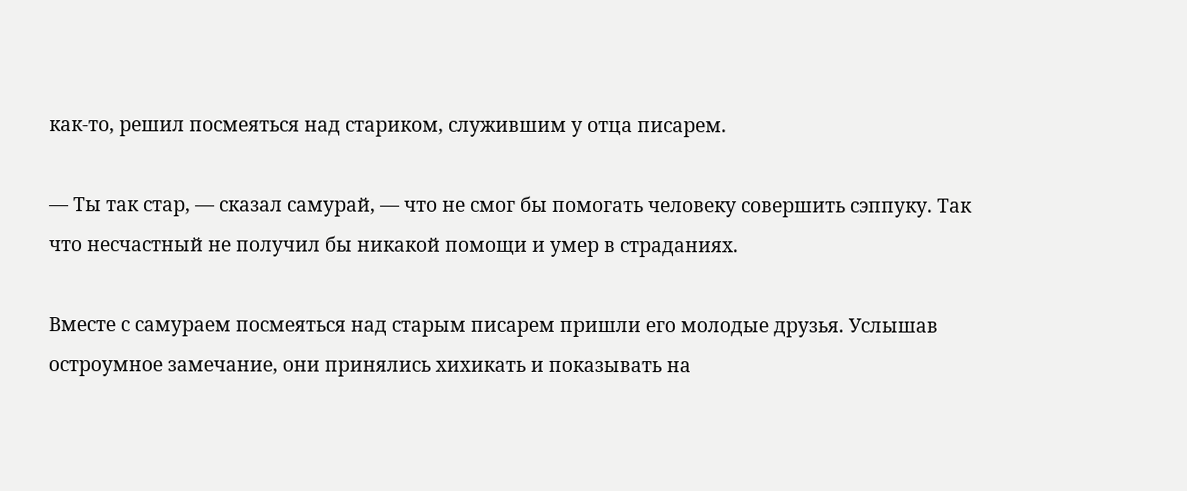как-то, решил посмеяться над стариком, служившим у отца писарем.

— Ты так стар, — сказал самурай, — что не смог бы помогать человеку совершить сэппуку. Так что несчастный не получил бы никакой помощи и умер в страданиях.

Вместе с самураем посмеяться над старым писарем пришли его молодые друзья. Услышав остроумное замечание, они принялись хихикать и показывать на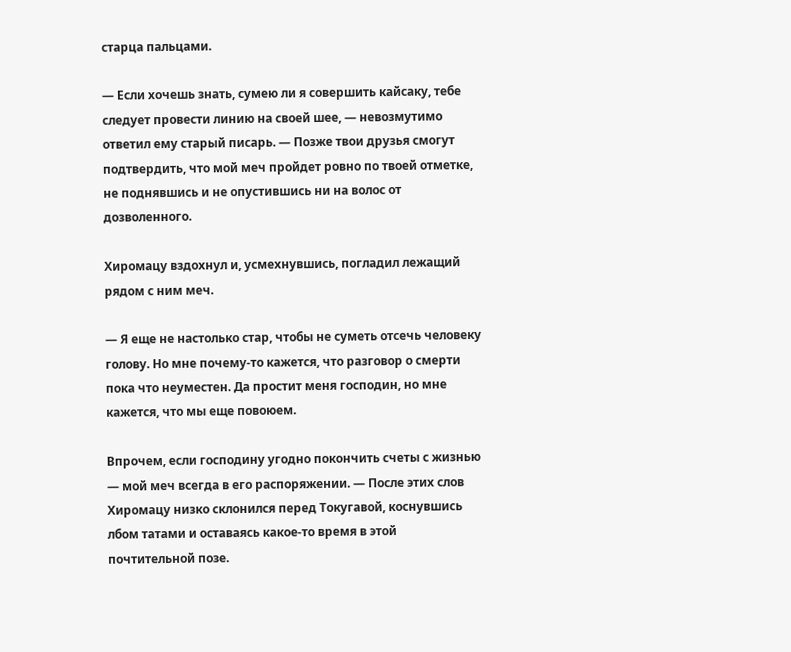старца пальцами.

— Если хочешь знать, сумею ли я совершить кайсаку, тебе следует провести линию на своей шее, — невозмутимо ответил ему старый писарь. — Позже твои друзья смогут подтвердить, что мой меч пройдет ровно по твоей отметке, не поднявшись и не опустившись ни на волос от дозволенного.

Хиромацу вздохнул и, усмехнувшись, погладил лежащий рядом с ним меч.

— Я еще не настолько стар, чтобы не суметь отсечь человеку голову. Но мне почему-то кажется, что разговор о смерти пока что неуместен. Да простит меня господин, но мне кажется, что мы еще повоюем.

Впрочем, если господину угодно покончить счеты с жизнью — мой меч всегда в его распоряжении. — После этих слов Хиромацу низко склонился перед Токугавой, коснувшись лбом татами и оставаясь какое-то время в этой почтительной позе.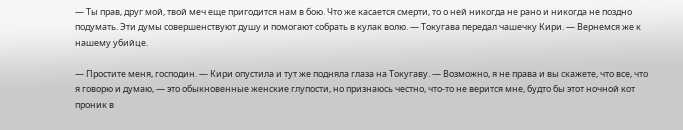— Ты прав, друг мой, твой меч еще пригодится нам в бою. Что же касается смерти, то о ней никогда не рано и никогда не поздно подумать. Эти думы совершенствуют душу и помогают собрать в кулак волю. — Токугава передал чашечку Кири. — Вернемся же к нашему убийце.

— Простите меня, господин. — Кири опустила и тут же подняла глаза на Токугаву. — Возможно, я не права и вы скажете, что все, что я говорю и думаю, — это обыкновенные женские глупости, но признаюсь честно, что-то не верится мне, будто бы этот ночной кот проник в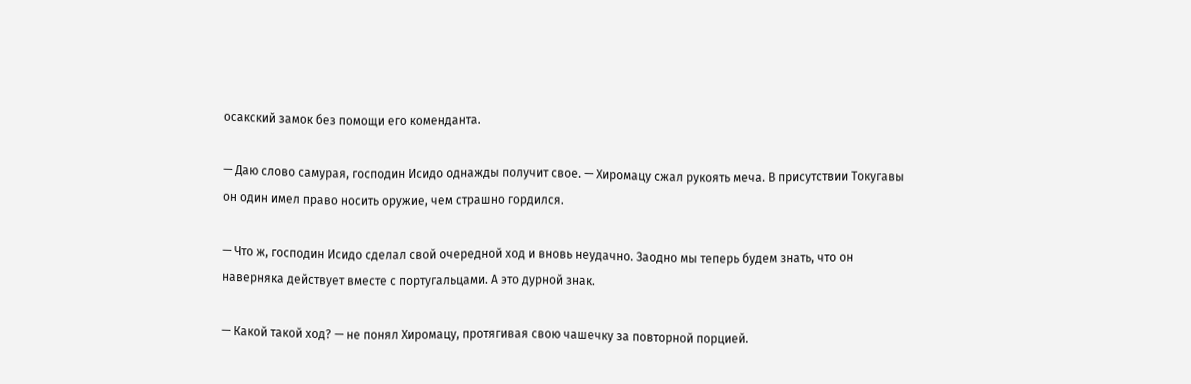осакский замок без помощи его коменданта.

— Даю слово самурая, господин Исидо однажды получит свое. — Хиромацу сжал рукоять меча. В присутствии Токугавы он один имел право носить оружие, чем страшно гордился.

— Что ж, господин Исидо сделал свой очередной ход и вновь неудачно. Заодно мы теперь будем знать, что он наверняка действует вместе с португальцами. А это дурной знак.

— Какой такой ход? — не понял Хиромацу, протягивая свою чашечку за повторной порцией.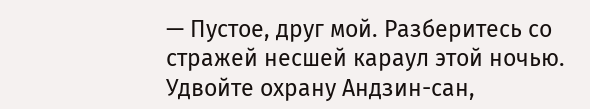— Пустое, друг мой. Разберитесь со стражей несшей караул этой ночью. Удвойте охрану Андзин-сан,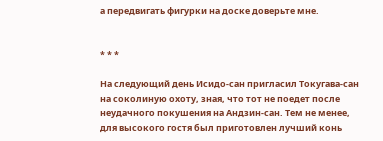а передвигать фигурки на доске доверьте мне.


* * *

На следующий день Исидо-сан пригласил Токугава-сан на соколиную охоту, зная, что тот не поедет после неудачного покушения на Андзин-сан. Тем не менее, для высокого гостя был приготовлен лучший конь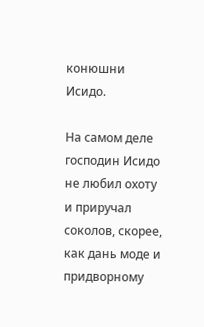конюшни Исидо.

На самом деле господин Исидо не любил охоту и приручал соколов, скорее, как дань моде и придворному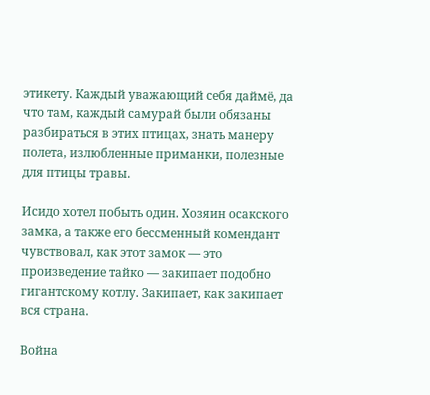этикету. Каждый уважающий себя даймё, да что там, каждый самурай были обязаны разбираться в этих птицах, знать манеру полета, излюбленные приманки, полезные для птицы травы.

Исидо хотел побыть один. Хозяин осакского замка, а также его бессменный комендант чувствовал, как этот замок — это произведение тайко — закипает подобно гигантскому котлу. Закипает, как закипает вся страна.

Война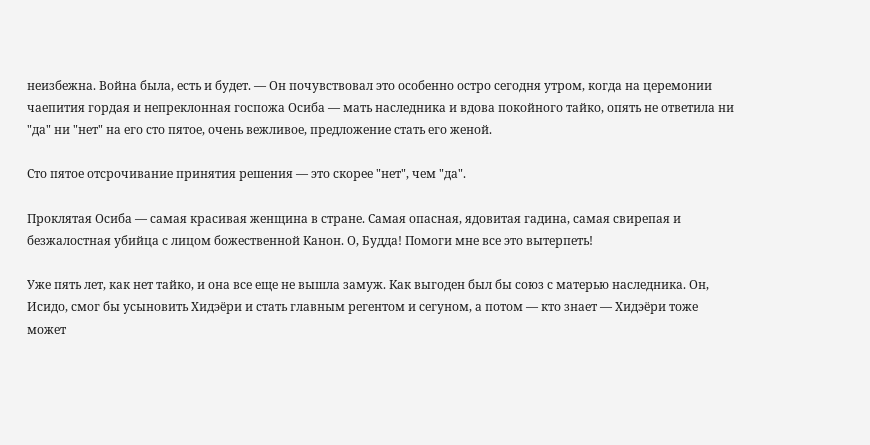неизбежна. Война была, есть и будет. — Он почувствовал это особенно остро сегодня утром, когда на церемонии чаепития гордая и непреклонная госпожа Осиба — мать наследника и вдова покойного тайко, опять не ответила ни "да" ни "нет" на его сто пятое, очень вежливое, предложение стать его женой.

Сто пятое отсрочивание принятия решения — это скорее "нет", чем "да".

Проклятая Осиба — самая красивая женщина в стране. Самая опасная, ядовитая гадина, самая свирепая и безжалостная убийца с лицом божественной Канон. О, Будда! Помоги мне все это вытерпеть!

Уже пять лет, как нет тайко, и она все еще не вышла замуж. Как выгоден был бы союз с матерью наследника. Он, Исидо, смог бы усыновить Хидэёри и стать главным регентом и сегуном, а потом — кто знает — Хидэёри тоже может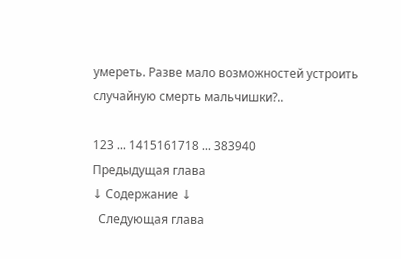умереть. Разве мало возможностей устроить случайную смерть мальчишки?..

123 ... 1415161718 ... 383940
Предыдущая глава
↓ Содержание ↓
  Следующая глава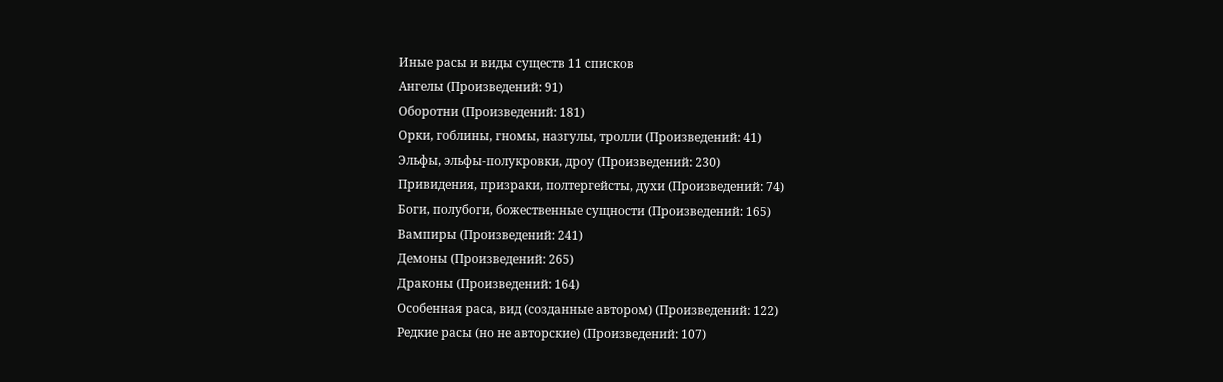Иные расы и виды существ 11 списков
Ангелы (Произведений: 91)
Оборотни (Произведений: 181)
Орки, гоблины, гномы, назгулы, тролли (Произведений: 41)
Эльфы, эльфы-полукровки, дроу (Произведений: 230)
Привидения, призраки, полтергейсты, духи (Произведений: 74)
Боги, полубоги, божественные сущности (Произведений: 165)
Вампиры (Произведений: 241)
Демоны (Произведений: 265)
Драконы (Произведений: 164)
Особенная раса, вид (созданные автором) (Произведений: 122)
Редкие расы (но не авторские) (Произведений: 107)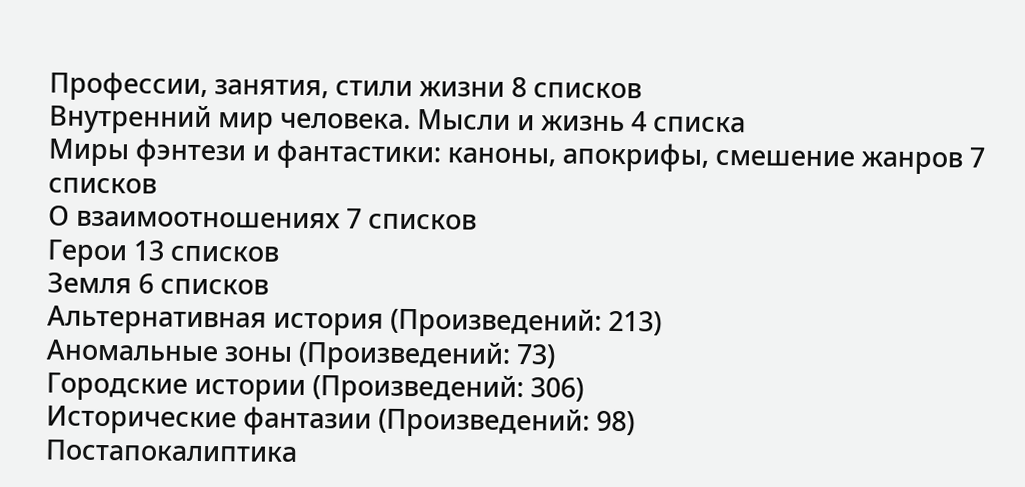Профессии, занятия, стили жизни 8 списков
Внутренний мир человека. Мысли и жизнь 4 списка
Миры фэнтези и фантастики: каноны, апокрифы, смешение жанров 7 списков
О взаимоотношениях 7 списков
Герои 13 списков
Земля 6 списков
Альтернативная история (Произведений: 213)
Аномальные зоны (Произведений: 73)
Городские истории (Произведений: 306)
Исторические фантазии (Произведений: 98)
Постапокалиптика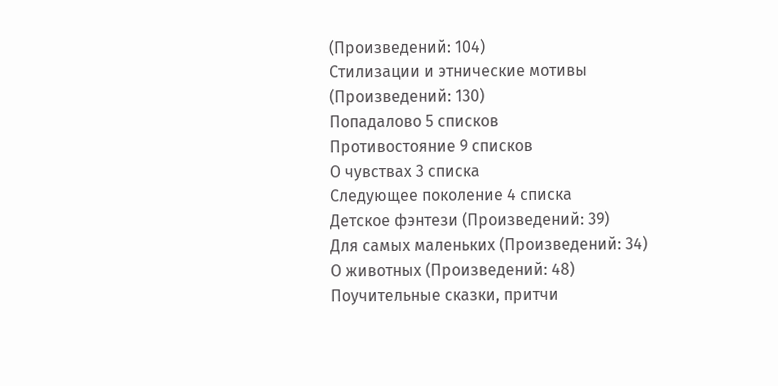(Произведений: 104)
Стилизации и этнические мотивы (Произведений: 130)
Попадалово 5 списков
Противостояние 9 списков
О чувствах 3 списка
Следующее поколение 4 списка
Детское фэнтези (Произведений: 39)
Для самых маленьких (Произведений: 34)
О животных (Произведений: 48)
Поучительные сказки, притчи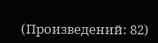(Произведений: 82)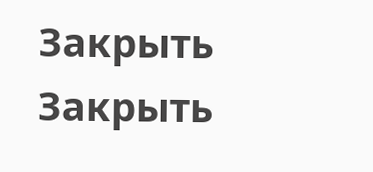Закрыть
Закрыть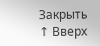Закрыть
↑ Вверх